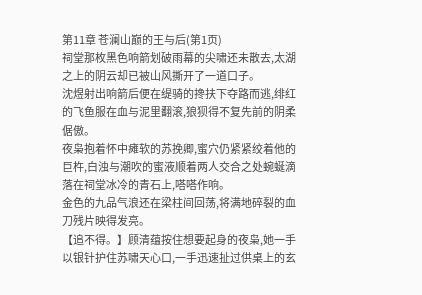第11章 苍澜山巅的王与后(第1页)
祠堂那枚黑色响箭划破雨幕的尖啸还未散去,太湖之上的阴云却已被山风撕开了一道口子。
沈煜射出响箭后便在缇骑的搀扶下夺路而逃,绯红的飞鱼服在血与泥里翻滚,狼狈得不复先前的阴柔倨傲。
夜枭抱着怀中瘫软的苏挽卿,蜜穴仍紧紧绞着他的巨杵,白浊与潮吹的蜜液顺着两人交合之处蜿蜒滴落在祠堂冰冷的青石上,嗒嗒作响。
金色的九品气浪还在梁柱间回荡,将满地碎裂的血刀残片映得发亮。
【追不得。】顾清蕴按住想要起身的夜枭,她一手以银针护住苏啸天心口,一手迅速扯过供桌上的玄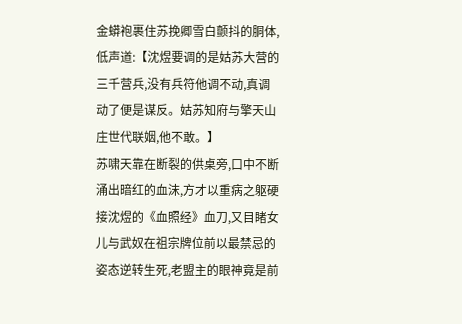金蟒袍裹住苏挽卿雪白颤抖的胴体,低声道:【沈煜要调的是姑苏大营的三千营兵,没有兵符他调不动,真调动了便是谋反。姑苏知府与擎天山庄世代联姻,他不敢。】
苏啸天靠在断裂的供桌旁,口中不断涌出暗红的血沫,方才以重病之躯硬接沈煜的《血照经》血刀,又目睹女儿与武奴在祖宗牌位前以最禁忌的姿态逆转生死,老盟主的眼神竟是前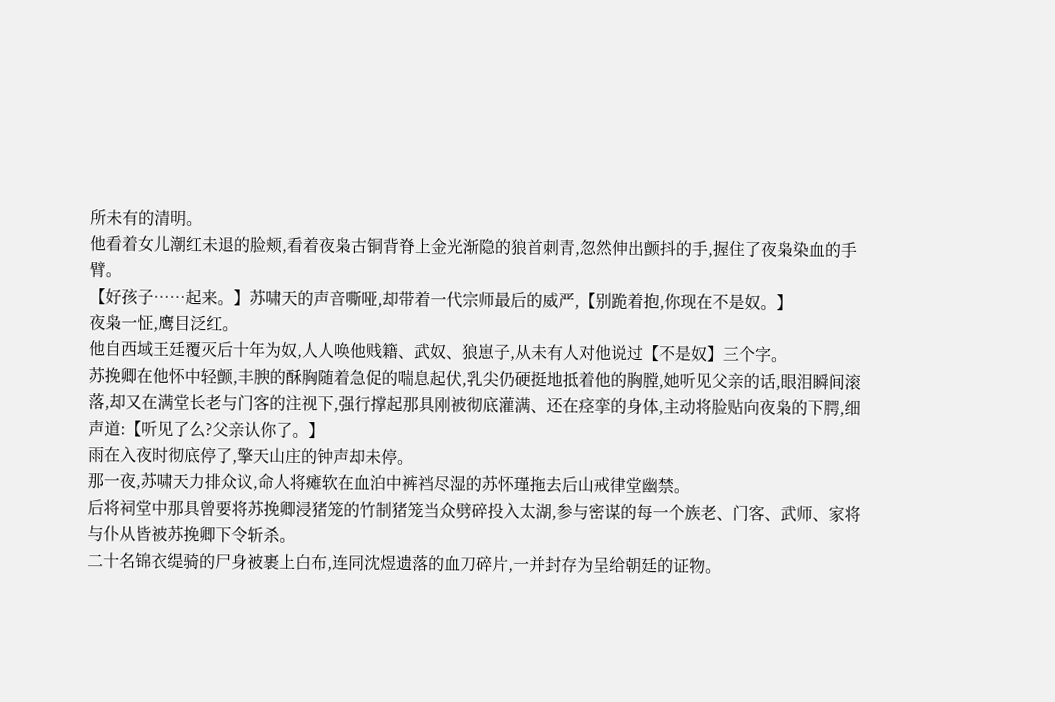所未有的清明。
他看着女儿潮红未退的脸颊,看着夜枭古铜背脊上金光渐隐的狼首刺青,忽然伸出颤抖的手,握住了夜枭染血的手臂。
【好孩子……起来。】苏啸天的声音嘶哑,却带着一代宗师最后的威严,【别跪着抱,你现在不是奴。】
夜枭一怔,鹰目泛红。
他自西域王廷覆灭后十年为奴,人人唤他贱籍、武奴、狼崽子,从未有人对他说过【不是奴】三个字。
苏挽卿在他怀中轻颤,丰腴的酥胸随着急促的喘息起伏,乳尖仍硬挺地抵着他的胸膛,她听见父亲的话,眼泪瞬间滚落,却又在满堂长老与门客的注视下,强行撑起那具刚被彻底灌满、还在痉挛的身体,主动将脸贴向夜枭的下腭,细声道:【听见了么?父亲认你了。】
雨在入夜时彻底停了,擎天山庄的钟声却未停。
那一夜,苏啸天力排众议,命人将瘫软在血泊中裤裆尽湿的苏怀瑾拖去后山戒律堂幽禁。
后将祠堂中那具曾要将苏挽卿浸猪笼的竹制猪笼当众劈碎投入太湖,参与密谋的每一个族老、门客、武师、家将与仆从皆被苏挽卿下令斩杀。
二十名锦衣缇骑的尸身被裹上白布,连同沈煜遗落的血刀碎片,一并封存为呈给朝廷的证物。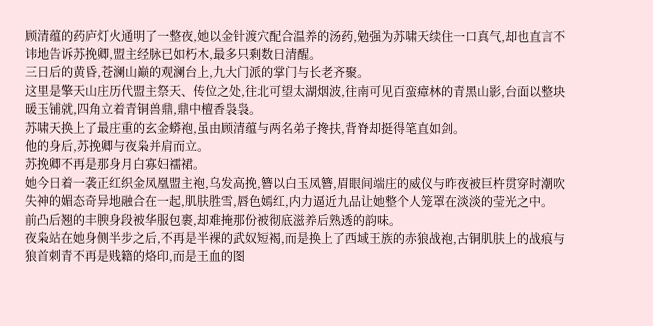顾清蕴的药庐灯火通明了一整夜,她以金针渡穴配合温养的汤药,勉强为苏啸天续住一口真气,却也直言不讳地告诉苏挽卿,盟主经脉已如朽木,最多只剩数日清醒。
三日后的黄昏,苍澜山巅的观澜台上,九大门派的掌门与长老齐聚。
这里是擎天山庄历代盟主祭天、传位之处,往北可望太湖烟波,往南可见百蛮瘴林的青黑山影,台面以整块暖玉铺就,四角立着青铜兽鼎,鼎中檀香袅袅。
苏啸天换上了最庄重的玄金蟒袍,虽由顾清蕴与两名弟子搀扶,背脊却挺得笔直如剑。
他的身后,苏挽卿与夜枭并肩而立。
苏挽卿不再是那身月白寡妇襦裙。
她今日着一袭正红织金凤凰盟主袍,乌发高挽,簪以白玉凤簪,眉眼间端庄的威仪与昨夜被巨杵贯穿时潮吹失神的媚态奇异地融合在一起,肌肤胜雪,唇色嫣红,内力逼近九品让她整个人笼罩在淡淡的莹光之中。
前凸后翘的丰腴身段被华服包裹,却难掩那份被彻底滋养后熟透的韵味。
夜枭站在她身侧半步之后,不再是半裸的武奴短褐,而是换上了西域王族的赤狼战袍,古铜肌肤上的战痕与狼首刺青不再是贱籍的烙印,而是王血的图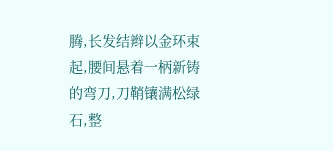腾,长发结辫以金环束起,腰间悬着一柄新铸的弯刀,刀鞘镶满松绿石,整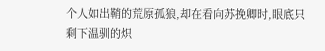个人如出鞘的荒原孤狼,却在看向苏挽卿时,眼底只剩下温驯的炽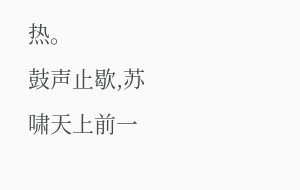热。
鼓声止歇,苏啸天上前一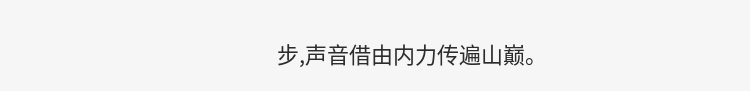步,声音借由内力传遍山巅。